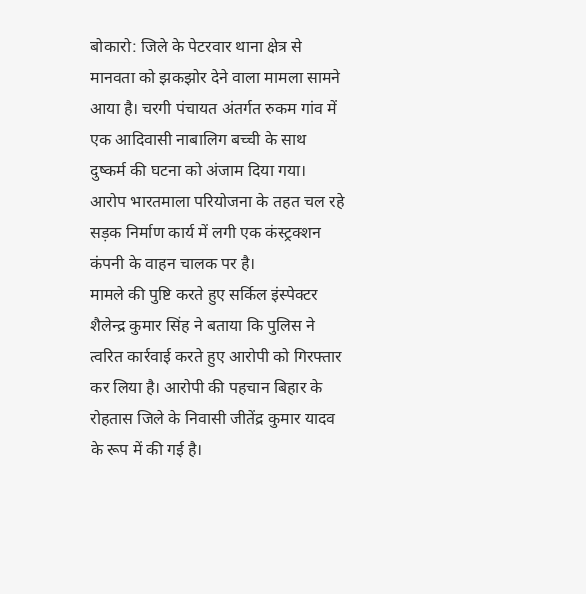बोकारो: जिले के पेटरवार थाना क्षेत्र से मानवता को झकझोर देने वाला मामला सामने आया है। चरगी पंचायत अंतर्गत रुकम गांव में एक आदिवासी नाबालिग बच्ची के साथ दुष्कर्म की घटना को अंजाम दिया गया। आरोप भारतमाला परियोजना के तहत चल रहे सड़क निर्माण कार्य में लगी एक कंस्ट्रक्शन कंपनी के वाहन चालक पर है।
मामले की पुष्टि करते हुए सर्किल इंस्पेक्टर शैलेन्द्र कुमार सिंह ने बताया कि पुलिस ने त्वरित कार्रवाई करते हुए आरोपी को गिरफ्तार कर लिया है। आरोपी की पहचान बिहार के रोहतास जिले के निवासी जीतेंद्र कुमार यादव के रूप में की गई है।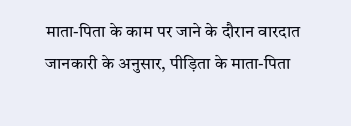माता-पिता के काम पर जाने के दौरान वारदात
जानकारी के अनुसार, पीड़िता के माता-पिता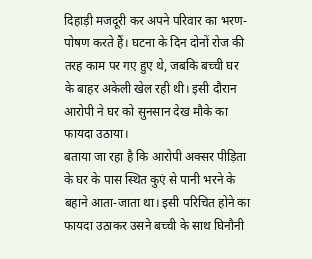दिहाड़ी मजदूरी कर अपने परिवार का भरण-पोषण करते हैं। घटना के दिन दोनों रोज की तरह काम पर गए हुए थे, जबकि बच्ची घर के बाहर अकेली खेल रही थी। इसी दौरान आरोपी ने घर को सुनसान देख मौके का फायदा उठाया।
बताया जा रहा है कि आरोपी अक्सर पीड़िता के घर के पास स्थित कुएं से पानी भरने के बहाने आता-जाता था। इसी परिचित होने का फायदा उठाकर उसने बच्ची के साथ घिनौनी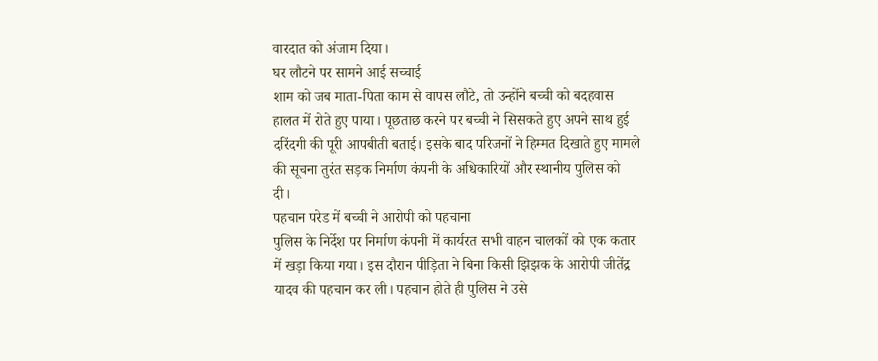वारदात को अंजाम दिया।
घर लौटने पर सामने आई सच्चाई
शाम को जब माता-पिता काम से वापस लौटे, तो उन्होंने बच्ची को बदहवास हालत में रोते हुए पाया। पूछताछ करने पर बच्ची ने सिसकते हुए अपने साथ हुई दरिंदगी की पूरी आपबीती बताई। इसके बाद परिजनों ने हिम्मत दिखाते हुए मामले की सूचना तुरंत सड़क निर्माण कंपनी के अधिकारियों और स्थानीय पुलिस को दी।
पहचान परेड में बच्ची ने आरोपी को पहचाना
पुलिस के निर्देश पर निर्माण कंपनी में कार्यरत सभी वाहन चालकों को एक कतार में खड़ा किया गया। इस दौरान पीड़िता ने बिना किसी झिझक के आरोपी जीतेंद्र यादव की पहचान कर ली। पहचान होते ही पुलिस ने उसे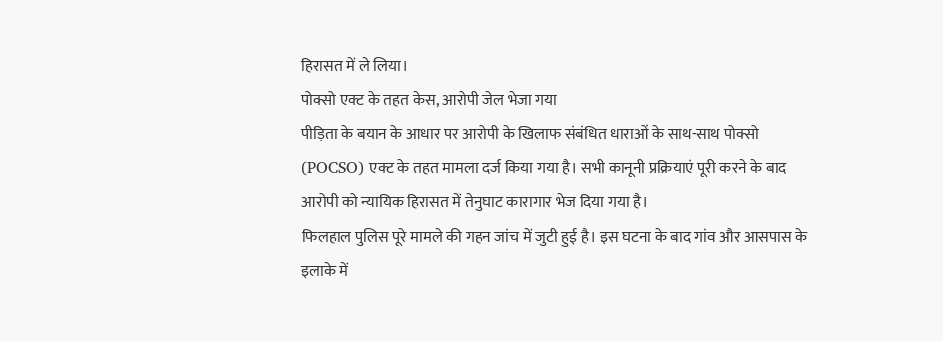हिरासत में ले लिया।
पोक्सो एक्ट के तहत केस, आरोपी जेल भेजा गया
पीड़िता के बयान के आधार पर आरोपी के खिलाफ संबंधित धाराओं के साथ-साथ पोक्सो (POCSO) एक्ट के तहत मामला दर्ज किया गया है। सभी कानूनी प्रक्रियाएं पूरी करने के बाद आरोपी को न्यायिक हिरासत में तेनुघाट कारागार भेज दिया गया है।
फिलहाल पुलिस पूरे मामले की गहन जांच में जुटी हुई है। इस घटना के बाद गांव और आसपास के इलाके में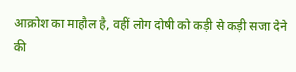आक्रोश का माहौल है, वहीं लोग दोषी को कड़ी से कड़ी सजा देने की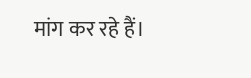मांग कर रहे हैं।